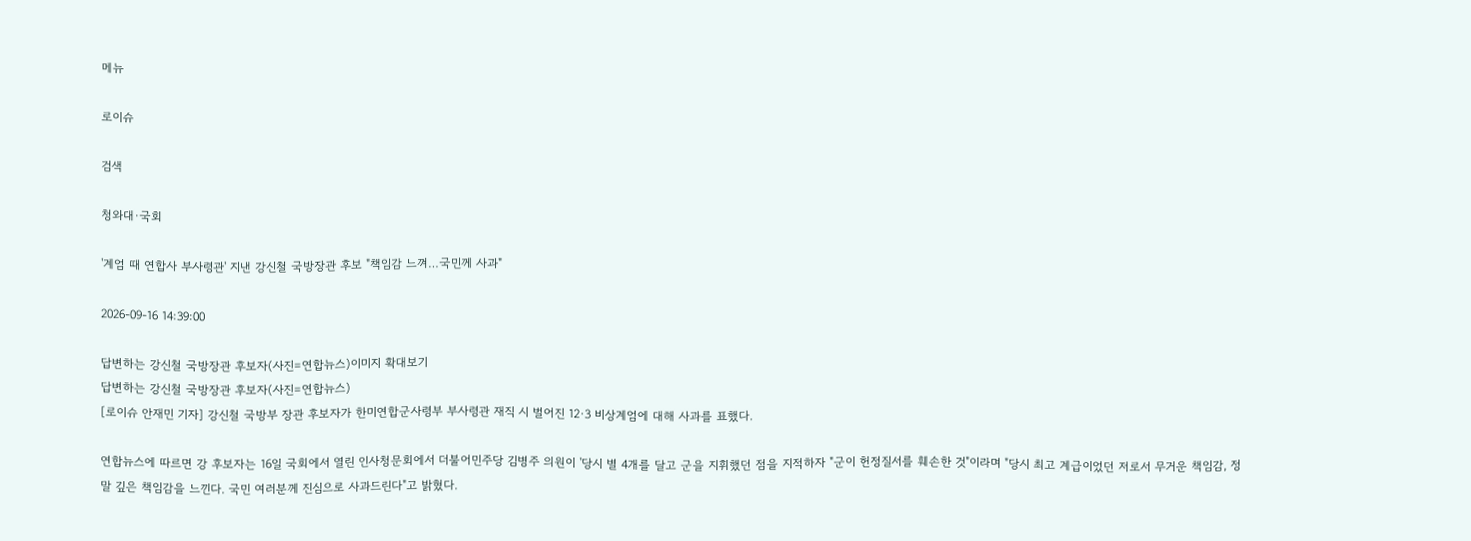메뉴

로이슈

검색

청와대·국회

'계엄 때 연합사 부사령관' 지낸 강신철 국방장관 후보 "책임감 느껴…국민께 사과"

2026-09-16 14:39:00

답변하는 강신철 국방장관 후보자(사진=연합뉴스)이미지 확대보기
답변하는 강신철 국방장관 후보자(사진=연합뉴스)
[로이슈 안재민 기자] 강신철 국방부 장관 후보자가 한미연합군사령부 부사령관 재직 시 벌어진 12·3 비상계엄에 대해 사과를 표했다.

연합뉴스에 따르면 강 후보자는 16일 국회에서 열린 인사청문회에서 더불어민주당 김병주 의원이 '당시 별 4개를 달고 군을 지휘했던 점을 지적하자 "군이 헌정질서를 훼손한 것"이라며 "당시 최고 계급이었던 저로서 무거운 책임감, 정말 깊은 책임감을 느낀다. 국민 여러분께 진심으로 사과드린다"고 밝혔다.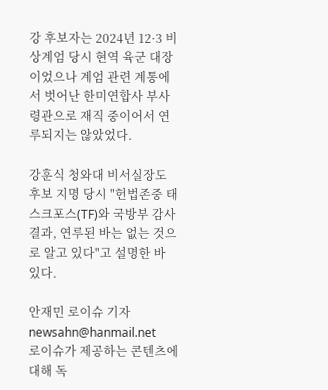강 후보자는 2024년 12·3 비상계엄 당시 현역 육군 대장이었으나 계엄 관련 계통에서 벗어난 한미연합사 부사령관으로 재직 중이어서 연루되지는 않았었다.

강훈식 청와대 비서실장도 후보 지명 당시 "헌법존중 태스크포스(TF)와 국방부 감사 결과, 연루된 바는 없는 것으로 알고 있다"고 설명한 바 있다.

안재민 로이슈 기자 newsahn@hanmail.net
로이슈가 제공하는 콘텐츠에 대해 독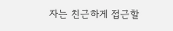자는 친근하게 접근할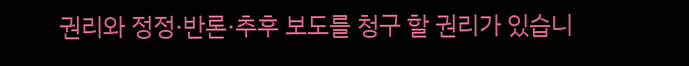권리와 정정·반론·추후 보도를 청구 할 권리가 있습니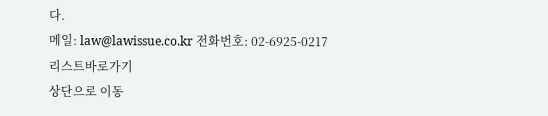다.
메일: law@lawissue.co.kr 전화번호: 02-6925-0217
리스트바로가기
상단으로 이동